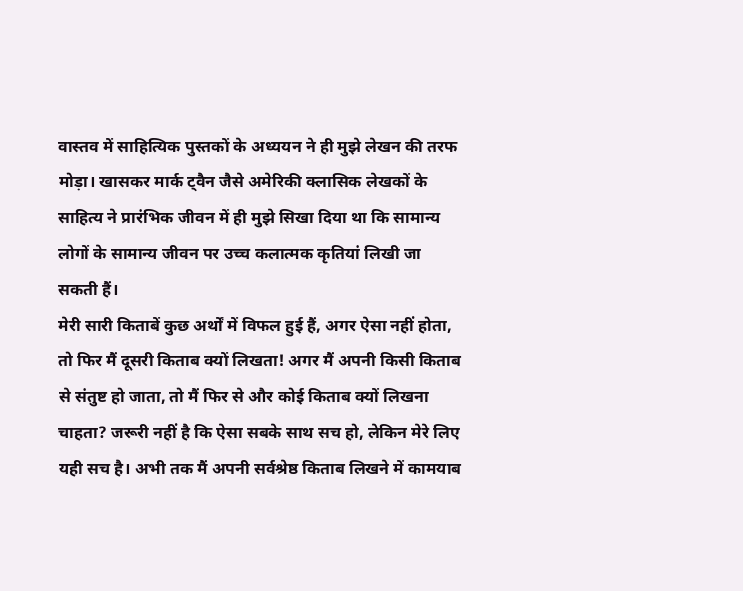वास्तव में साहित्यिक पुस्तकों के अध्ययन ने ही मुझे लेखन की तरफ मोड़ा। खासकर मार्क ट्वैन जैसे अमेरिकी क्लासिक लेखकों के साहित्य ने प्रारंभिक जीवन में ही मुझे सिखा दिया था कि सामान्य लोगों के सामान्य जीवन पर उच्च कलात्मक कृतियां लिखी जा सकती हैं।
मेरी सारी किताबें कुछ अर्थों में विफल हुई हैं, अगर ऐसा नहीं होता, तो फिर मैं दूसरी किताब क्यों लिखता! अगर मैं अपनी किसी किताब से संतुष्ट हो जाता, तो मैं फिर से और कोई किताब क्यों लिखना चाहता? जरूरी नहीं है कि ऐसा सबके साथ सच हो, लेकिन मेरे लिए यही सच है। अभी तक मैं अपनी सर्वश्रेष्ठ किताब लिखने में कामयाब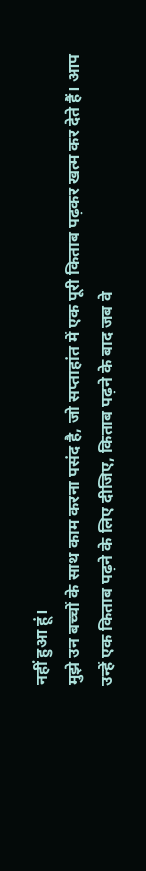नहीं हुआ हूं।
मुझे उन बच्चों के साथ काम करना पसंद है, जो सप्ताहांत में एक पूरी किताब पढ़कर खत्म कर देते हैं। आप उन्हें एक किताब पढ़ने के लिए दीजिए, किताब पढ़ने के बाद जब वे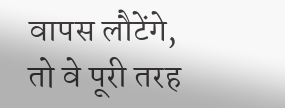वापस लौटेंगे, तो वे पूरी तरह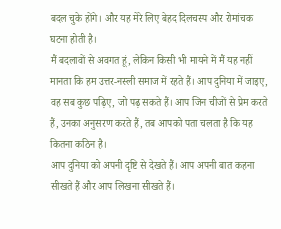बदल चुके होंगे। और यह मेरे लिए बेहद दिलचस्प और रोमांचक घटना होती है।
मैं बदलावों से अवगत हूं, लेकिन किसी भी मायने में मैं यह नहीं मानता कि हम उत्तर-नस्ली समाज में रहते हैं। आप दुनिया में जाइए, वह सब कुछ पढ़िए, जो पढ़ सकते हैं। आप जिन चीजों से प्रेम करते हैं, उनका अनुसरण करते हैं, तब आपको पता चलता है कि यह कितना कठिन है।
आप दुनिया को अपनी दृष्टि से देखते हैं। आप अपनी बात कहना सीखते हैं और आप लिखना सीखते हैं।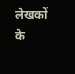लेखकों के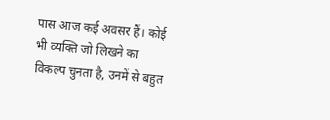पास आज कई अवसर हैं। कोई भी व्यक्ति जो लिखने का विकल्प चुनता है, उनमें से बहुत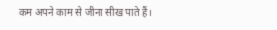कम अपने काम से जीना सीख पाते हैं।